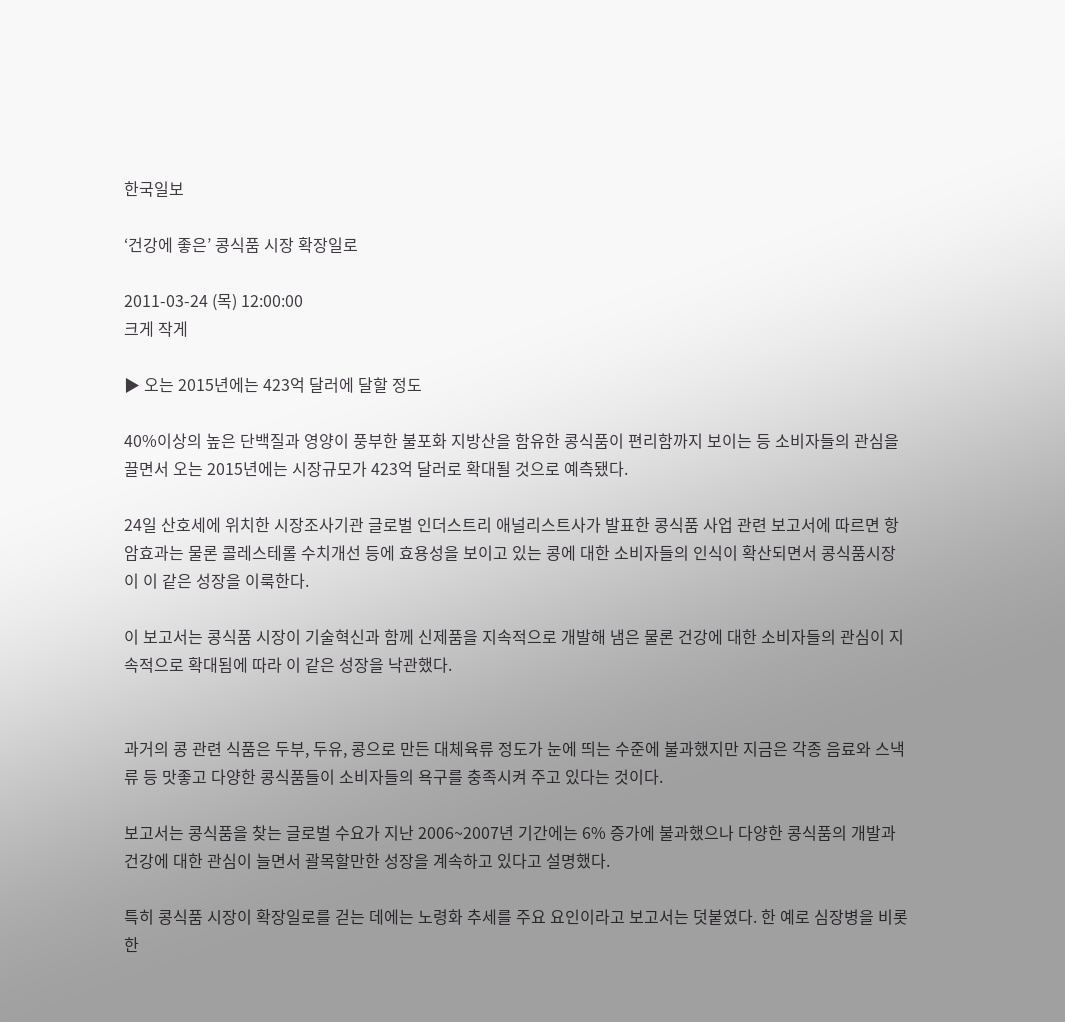한국일보

‘건강에 좋은’ 콩식품 시장 확장일로

2011-03-24 (목) 12:00:00
크게 작게

▶ 오는 2015년에는 423억 달러에 달할 정도

40%이상의 높은 단백질과 영양이 풍부한 불포화 지방산을 함유한 콩식품이 편리함까지 보이는 등 소비자들의 관심을 끌면서 오는 2015년에는 시장규모가 423억 달러로 확대될 것으로 예측됐다.

24일 산호세에 위치한 시장조사기관 글로벌 인더스트리 애널리스트사가 발표한 콩식품 사업 관련 보고서에 따르면 항암효과는 물론 콜레스테롤 수치개선 등에 효용성을 보이고 있는 콩에 대한 소비자들의 인식이 확산되면서 콩식품시장이 이 같은 성장을 이룩한다.

이 보고서는 콩식품 시장이 기술혁신과 함께 신제품을 지속적으로 개발해 냄은 물론 건강에 대한 소비자들의 관심이 지속적으로 확대됨에 따라 이 같은 성장을 낙관했다.


과거의 콩 관련 식품은 두부, 두유, 콩으로 만든 대체육류 정도가 눈에 띄는 수준에 불과했지만 지금은 각종 음료와 스낵류 등 맛좋고 다양한 콩식품들이 소비자들의 욕구를 충족시켜 주고 있다는 것이다.

보고서는 콩식품을 찾는 글로벌 수요가 지난 2006~2007년 기간에는 6% 증가에 불과했으나 다양한 콩식품의 개발과 건강에 대한 관심이 늘면서 괄목할만한 성장을 계속하고 있다고 설명했다.

특히 콩식품 시장이 확장일로를 걷는 데에는 노령화 추세를 주요 요인이라고 보고서는 덧붙였다. 한 예로 심장병을 비롯한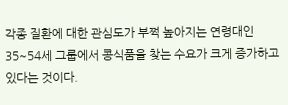각종 질환에 대한 관심도가 부쩍 높아지는 연령대인 35~54세 그룹에서 콩식품을 찾는 수요가 크게 증가하고 있다는 것이다.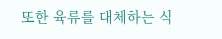또한 육류를 대체하는 식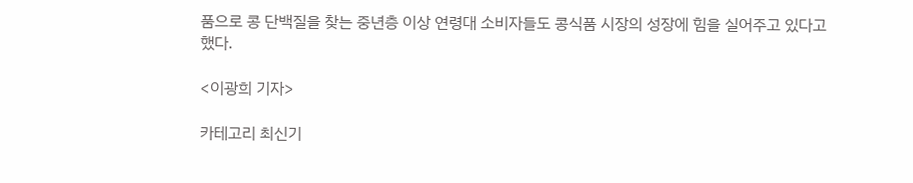품으로 콩 단백질을 찾는 중년층 이상 연령대 소비자들도 콩식품 시장의 성장에 힘을 실어주고 있다고 했다.

<이광희 기자>

카테고리 최신기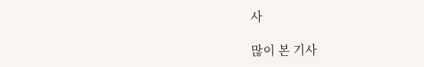사

많이 본 기사